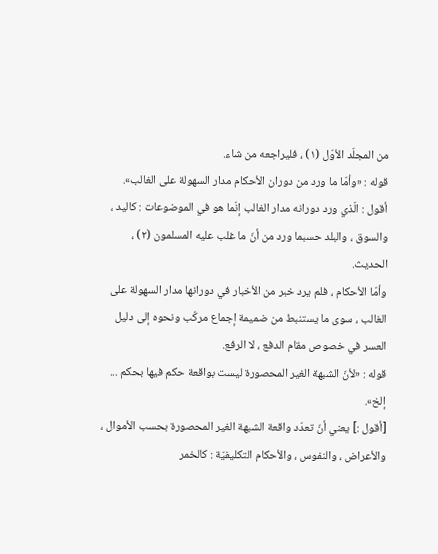من المجلّد الأوّل (١) ، فليراجعه من شاء.
قوله : «وأمّا ما ورد من دوران الأحكام مدار السهولة على الغالب».
أقول : الّذي ورد دورانه مدار الغالب إنّما هو في الموضوعات : كاليد ، والسوق ، والبلد حسبما ورد من أنّ ما غلب عليه المسلمون (٢) ، الحديث.
وأمّا الأحكام ، فلم يرد خبر من الأخبار في دورانها مدار السهولة على الغالب ، سوى ما يستنبط من ضميمة إجماع مركّب ونحوه إلى دليل العسر في خصوص مقام الدفع ، لا الرفع.
قوله : «لأنّ الشبهة الغير المحصورة ليست بواقعة حكم فيها بحكم ... إلخ».
[أقول :] يعني أنّ تعدّد واقعة الشبهة الغير المحصورة بحسب الأموال ، والأعراض ، والنفوس ، والأحكام التكليفيّة : كالخمر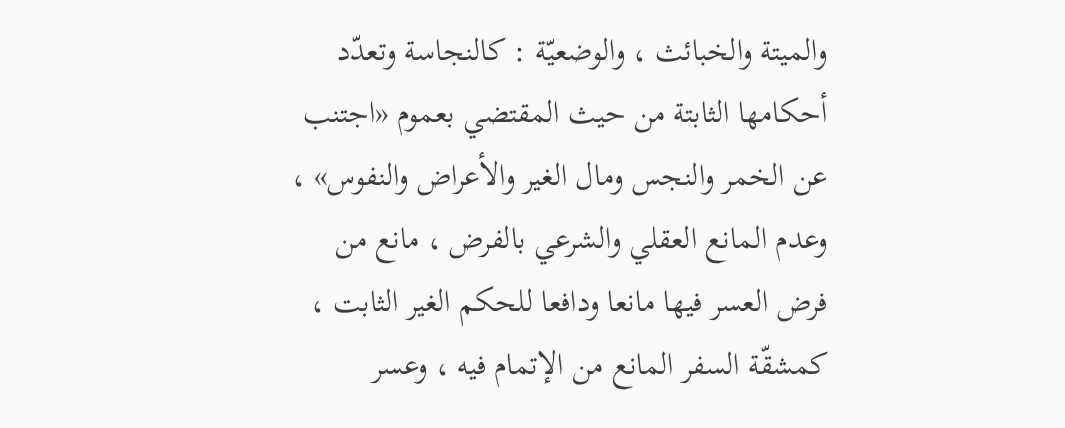والميتة والخبائث ، والوضعيّة : كالنجاسة وتعدّد أحكامها الثابتة من حيث المقتضي بعموم «اجتنب عن الخمر والنجس ومال الغير والأعراض والنفوس» ، وعدم المانع العقلي والشرعي بالفرض ، مانع من فرض العسر فيها مانعا ودافعا للحكم الغير الثابت ، كمشقّة السفر المانع من الإتمام فيه ، وعسر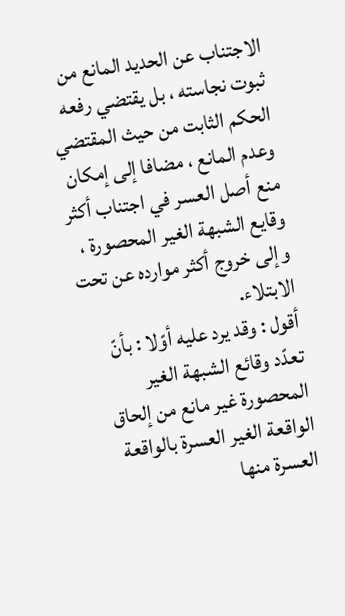الاجتناب عن الحديد المانع من ثبوت نجاسته ، بل يقتضي رفعه الحكم الثابت من حيث المقتضي وعدم المانع ، مضافا إلى إمكان منع أصل العسر في اجتناب أكثر وقايع الشبهة الغير المحصورة ، وإلى خروج أكثر موارده عن تحت الابتلاء.
أقول : وقد يرد عليه أوّلا : بأنّ تعدّد وقائع الشبهة الغير المحصورة غير مانع من إلحاق الواقعة الغير العسرة بالواقعة العسرة منها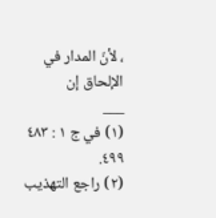، لأنّ المدار في الإلحاق إن
___
(١) في ج ١ : ٤٨٣ ٤٩٩.
(٢) راجع التهذيب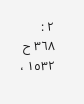٢ : ٣٦٨ ح ١٥٣٢ ،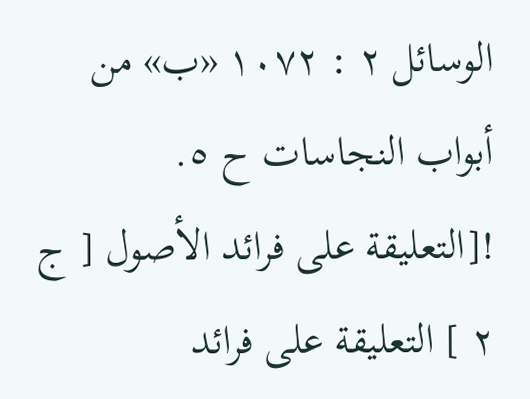الوسائل ٢ : ١٠٧٢ «ب» من أبواب النجاسات ح ٥.
![التعليقة على فرائد الأصول [ ج ٢ ] التعليقة على فرائد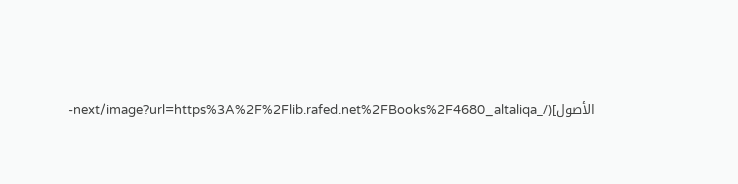الأصول](/_next/image?url=https%3A%2F%2Flib.rafed.net%2FBooks%2F4680_altaliqa-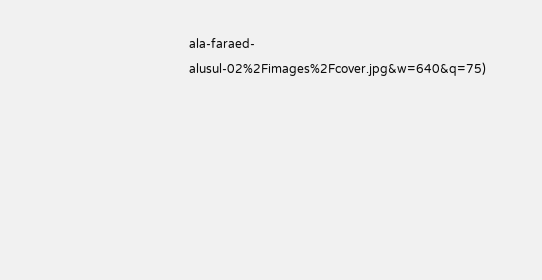ala-faraed-alusul-02%2Fimages%2Fcover.jpg&w=640&q=75)